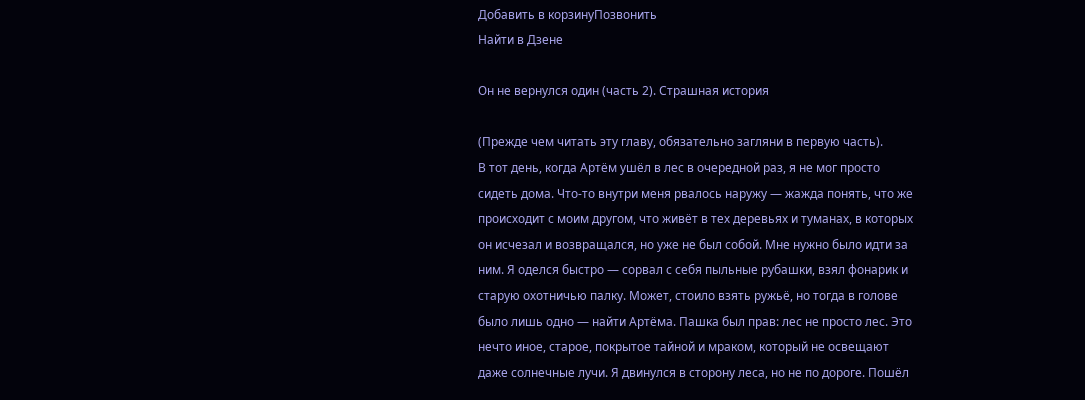Добавить в корзинуПозвонить
Найти в Дзене

Он не вернулся один (часть 2). Страшная история

(Прежде чем читать эту главу, обязательно загляни в первую часть).
В тот день, когда Артём ушёл в лес в очередной раз, я не мог просто сидеть дома. Что-то внутри меня рвалось наружу — жажда понять, что же происходит с моим другом, что живёт в тех деревьях и туманах, в которых он исчезал и возвращался, но уже не был собой. Мне нужно было идти за ним. Я оделся быстро — сорвал с себя пыльные рубашки, взял фонарик и старую охотничью палку. Может, стоило взять ружьё, но тогда в голове было лишь одно — найти Артёма. Пашка был прав: лес не просто лес. Это нечто иное, старое, покрытое тайной и мраком, который не освещают даже солнечные лучи. Я двинулся в сторону леса, но не по дороге. Пошёл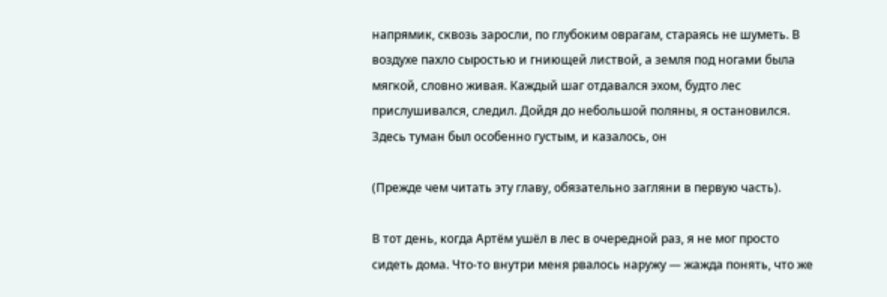напрямик, сквозь заросли, по глубоким оврагам, стараясь не шуметь. В воздухе пахло сыростью и гниющей листвой, а земля под ногами была мягкой, словно живая. Каждый шаг отдавался эхом, будто лес прислушивался, следил. Дойдя до небольшой поляны, я остановился. Здесь туман был особенно густым, и казалось, он

(Прежде чем читать эту главу, обязательно загляни в первую часть).

В тот день, когда Артём ушёл в лес в очередной раз, я не мог просто сидеть дома. Что-то внутри меня рвалось наружу — жажда понять, что же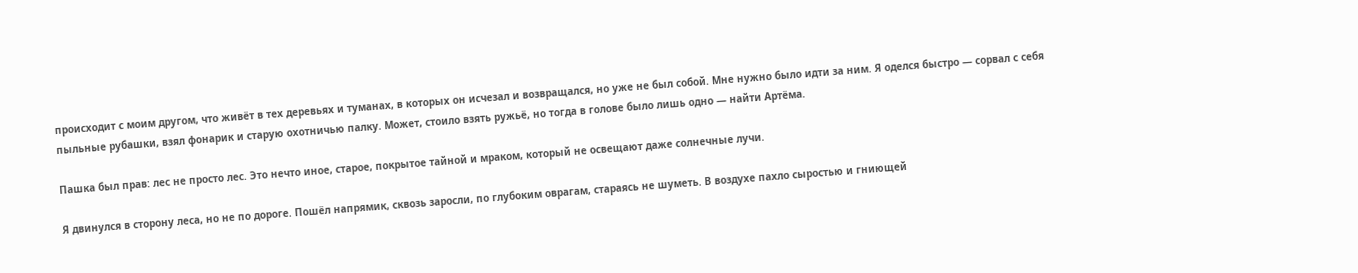происходит с моим другом, что живёт в тех деревьях и туманах, в которых он исчезал и возвращался, но уже не был собой. Мне нужно было идти за ним. Я оделся быстро — сорвал с себя пыльные рубашки, взял фонарик и старую охотничью палку. Может, стоило взять ружьё, но тогда в голове было лишь одно — найти Артёма.

Пашка был прав: лес не просто лес. Это нечто иное, старое, покрытое тайной и мраком, который не освещают даже солнечные лучи.

Я двинулся в сторону леса, но не по дороге. Пошёл напрямик, сквозь заросли, по глубоким оврагам, стараясь не шуметь. В воздухе пахло сыростью и гниющей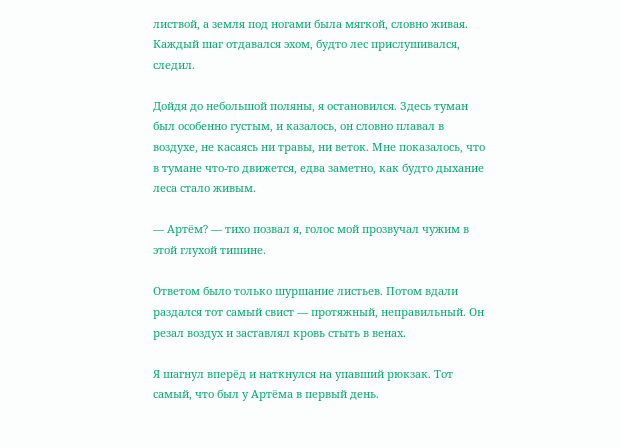листвой, а земля под ногами была мягкой, словно живая. Каждый шаг отдавался эхом, будто лес прислушивался, следил.

Дойдя до небольшой поляны, я остановился. Здесь туман был особенно густым, и казалось, он словно плавал в воздухе, не касаясь ни травы, ни веток. Мне показалось, что в тумане что-то движется, едва заметно, как будто дыхание леса стало живым.

— Артём? — тихо позвал я, голос мой прозвучал чужим в этой глухой тишине.

Ответом было только шуршание листьев. Потом вдали раздался тот самый свист — протяжный, неправильный. Он резал воздух и заставлял кровь стыть в венах.

Я шагнул вперёд и наткнулся на упавший рюкзак. Тот самый, что был у Артёма в первый день.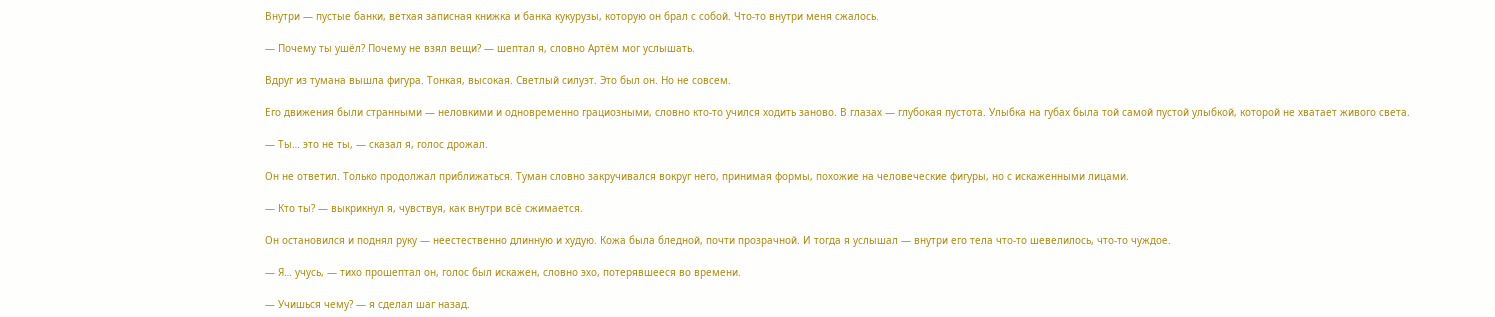Внутри — пустые банки, ветхая записная книжка и банка кукурузы, которую он брал с собой. Что-то внутри меня сжалось.

— Почему ты ушёл? Почему не взял вещи? — шептал я, словно Артём мог услышать.

Вдруг из тумана вышла фигура. Тонкая, высокая. Светлый силуэт. Это был он. Но не совсем.

Его движения были странными — неловкими и одновременно грациозными, словно кто-то учился ходить заново. В глазах — глубокая пустота. Улыбка на губах была той самой пустой улыбкой, которой не хватает живого света.

— Ты… это не ты, — сказал я, голос дрожал.

Он не ответил. Только продолжал приближаться. Туман словно закручивался вокруг него, принимая формы, похожие на человеческие фигуры, но с искаженными лицами.

— Кто ты? — выкрикнул я, чувствуя, как внутри всё сжимается.

Он остановился и поднял руку — неестественно длинную и худую. Кожа была бледной, почти прозрачной. И тогда я услышал — внутри его тела что-то шевелилось, что-то чуждое.

— Я… учусь, — тихо прошептал он, голос был искажен, словно эхо, потерявшееся во времени.

— Учишься чему? — я сделал шаг назад.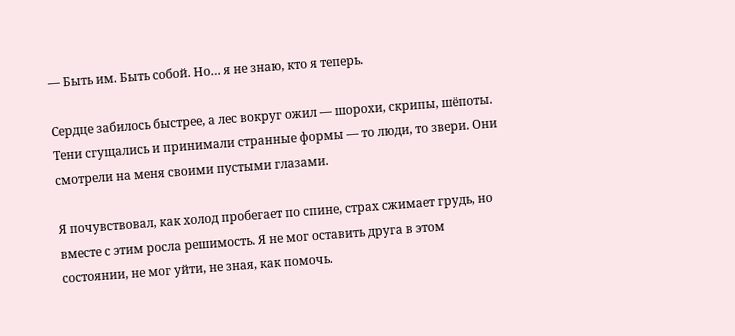— Быть им. Быть собой. Но… я не знаю, кто я теперь.

Сердце забилось быстрее, а лес вокруг ожил — шорохи, скрипы, шёпоты. Тени сгущались и принимали странные формы — то люди, то звери. Они смотрели на меня своими пустыми глазами.

Я почувствовал, как холод пробегает по спине, страх сжимает грудь, но вместе с этим росла решимость. Я не мог оставить друга в этом состоянии, не мог уйти, не зная, как помочь.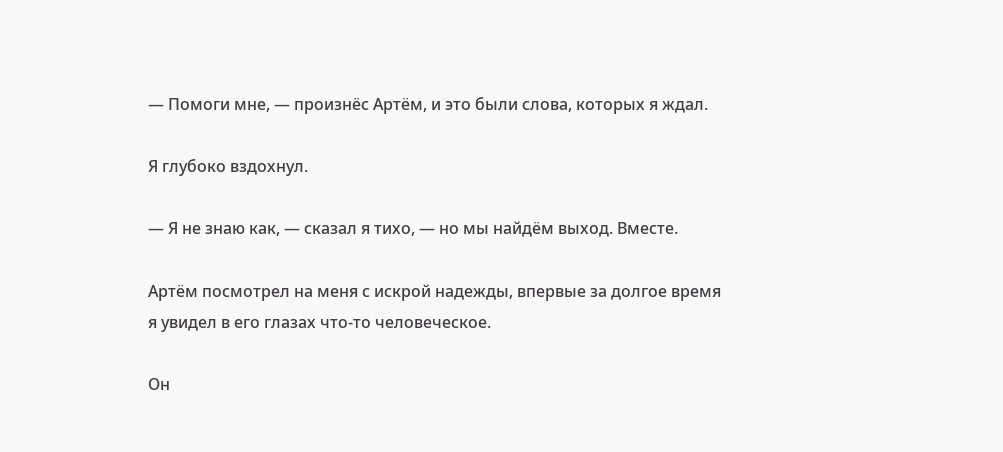— Помоги мне, — произнёс Артём, и это были слова, которых я ждал.

Я глубоко вздохнул.

— Я не знаю как, — сказал я тихо, — но мы найдём выход. Вместе.

Артём посмотрел на меня с искрой надежды, впервые за долгое время я увидел в его глазах что-то человеческое.

Он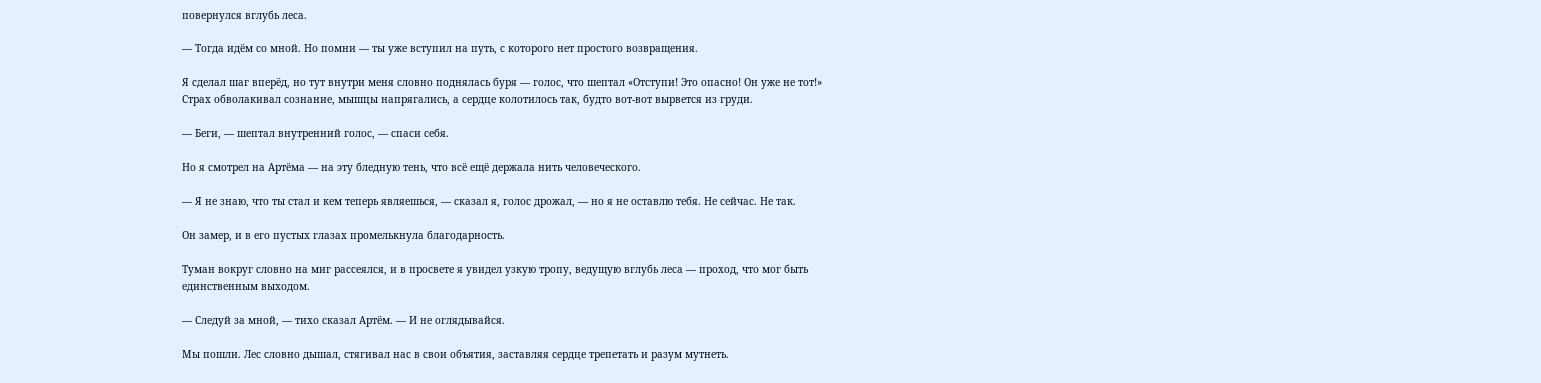повернулся вглубь леса.

— Тогда идём со мной. Но помни — ты уже вступил на путь, с которого нет простого возвращения.

Я сделал шаг вперёд, но тут внутри меня словно поднялась буря — голос, что шептал «Отступи! Это опасно! Он уже не тот!» Страх обволакивал сознание, мышцы напрягались, а сердце колотилось так, будто вот-вот вырвется из груди.

— Беги, — шептал внутренний голос, — спаси себя.

Но я смотрел на Артёма — на эту бледную тень, что всё ещё держала нить человеческого.

— Я не знаю, что ты стал и кем теперь являешься, — сказал я, голос дрожал, — но я не оставлю тебя. Не сейчас. Не так.

Он замер, и в его пустых глазах промелькнула благодарность.

Туман вокруг словно на миг рассеялся, и в просвете я увидел узкую тропу, ведущую вглубь леса — проход, что мог быть единственным выходом.

— Следуй за мной, — тихо сказал Артём. — И не оглядывайся.

Мы пошли. Лес словно дышал, стягивал нас в свои объятия, заставляя сердце трепетать и разум мутнеть.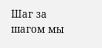Шаг за шагом мы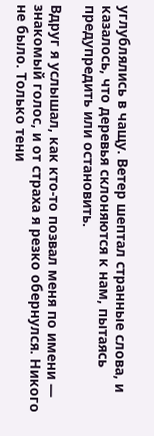углублялись в чащу. Ветер шептал странные слова, и казалось, что деревья склоняются к нам, пытаясь предупредить или остановить.

Вдруг я услышал, как кто-то позвал меня по имени — знакомый голос, и от страха я резко обернулся. Никого не было. Только тени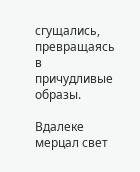сгущались, превращаясь в причудливые образы.

Вдалеке мерцал свет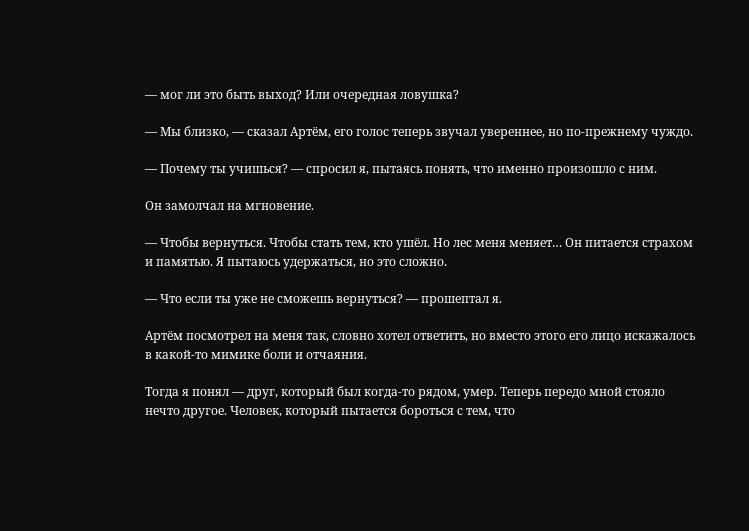— мог ли это быть выход? Или очередная ловушка?

— Мы близко, — сказал Артём, его голос теперь звучал увереннее, но по-прежнему чуждо.

— Почему ты учишься? — спросил я, пытаясь понять, что именно произошло с ним.

Он замолчал на мгновение.

— Чтобы вернуться. Чтобы стать тем, кто ушёл. Но лес меня меняет… Он питается страхом и памятью. Я пытаюсь удержаться, но это сложно.

— Что если ты уже не сможешь вернуться? — прошептал я.

Артём посмотрел на меня так, словно хотел ответить, но вместо этого его лицо искажалось в какой-то мимике боли и отчаяния.

Тогда я понял — друг, который был когда-то рядом, умер. Теперь передо мной стояло нечто другое. Человек, который пытается бороться с тем, что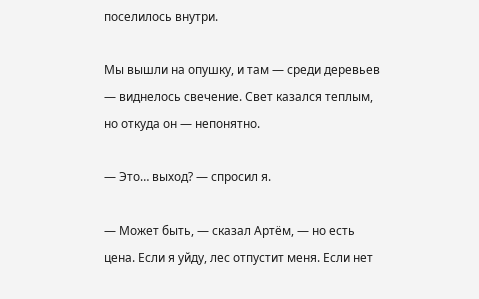поселилось внутри.

Мы вышли на опушку, и там — среди деревьев — виднелось свечение. Свет казался теплым, но откуда он — непонятно.

— Это… выход? — спросил я.

— Может быть, — сказал Артём, — но есть цена. Если я уйду, лес отпустит меня. Если нет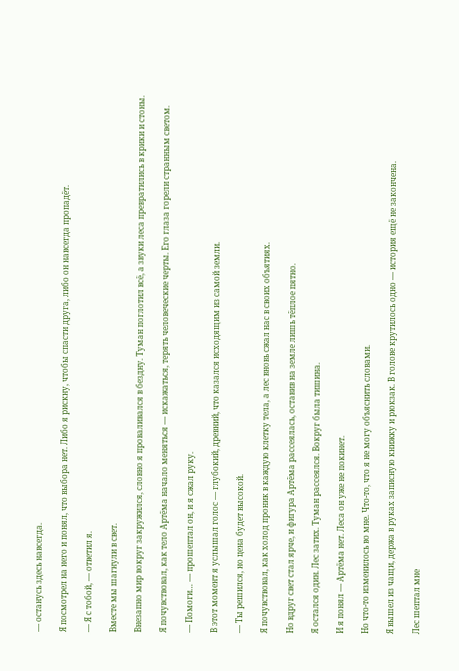— останусь здесь навсегда.

Я посмотрел на него и понял, что выбора нет. Либо я рискну, чтобы спасти друга, либо он навсегда пропадёт.

— Я с тобой, — ответил я.

Вместе мы шагнули в свет.

Внезапно мир вокруг закружился, словно я проваливался в бездну. Туман поглотил всё, а звуки леса превратились в крики и стоны.

Я почувствовал, как тело Артёма начало меняться — искажаться, терять человеческие черты. Его глаза горели странным светом.

— Помоги… — прошептал он, и я сжал руку.

В этот момент я услышал голос — глубокий, древний, что казался исходящим из самой земли.

— Ты решился, но цена будет высокой.

Я почувствовал, как холод проник в каждую клетку тела, а лес вновь сжал нас в своих объятиях.

Но вдруг свет стал ярче, и фигура Артёма рассеялась, оставив на земле лишь тёплое пятно.

Я остался один. Лес затих. Туман рассеялся. Вокруг была тишина.

И я понял — Артёма нет. Леса он уже не покинет.

Но что-то изменилось во мне. Что-то, что я не могу объяснить словами.

Я вышел из чащи, держа в руках записную книжку и рюкзак. В голове крутилось одно — история ещё не закончена.

Лес шептал мне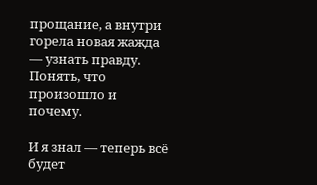прощание, а внутри горела новая жажда — узнать правду. Понять, что произошло и почему.

И я знал — теперь всё будет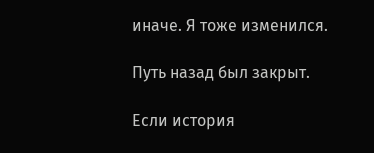иначе. Я тоже изменился.

Путь назад был закрыт.

Если история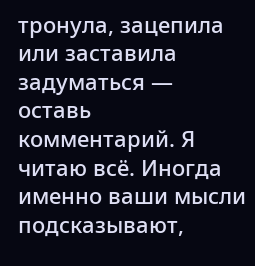тронула, зацепила или заставила задуматься — оставь комментарий. Я читаю всё. Иногда именно ваши мысли подсказывают,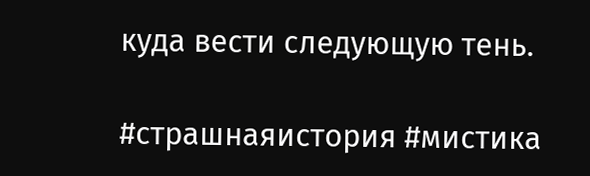куда вести следующую тень.

#страшнаяистория #мистика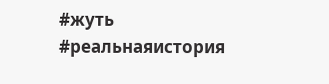#жуть #реальнаяистория